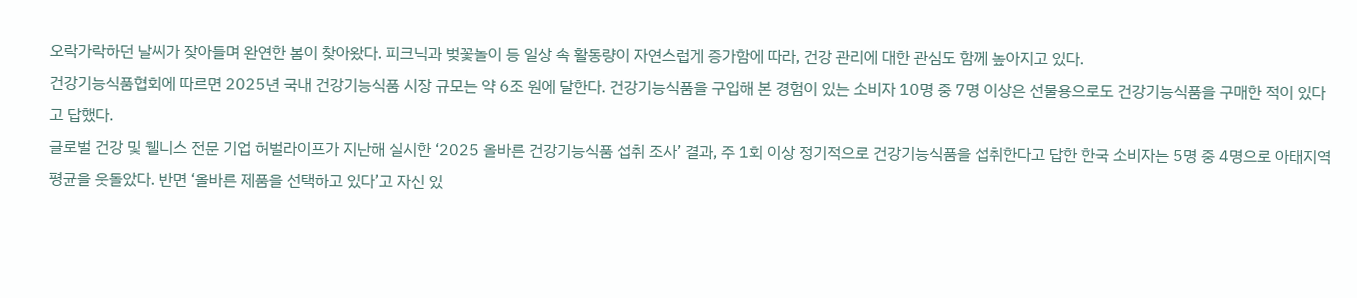오락가락하던 날씨가 잦아들며 완연한 봄이 찾아왔다. 피크닉과 벚꽃놀이 등 일상 속 활동량이 자연스럽게 증가함에 따라, 건강 관리에 대한 관심도 함께 높아지고 있다.
건강기능식품협회에 따르면 2025년 국내 건강기능식품 시장 규모는 약 6조 원에 달한다. 건강기능식품을 구입해 본 경험이 있는 소비자 10명 중 7명 이상은 선물용으로도 건강기능식품을 구매한 적이 있다고 답했다.
글로벌 건강 및 웰니스 전문 기업 허벌라이프가 지난해 실시한 ‘2025 올바른 건강기능식품 섭취 조사’ 결과, 주 1회 이상 정기적으로 건강기능식품을 섭취한다고 답한 한국 소비자는 5명 중 4명으로 아태지역 평균을 웃돌았다. 반면 ‘올바른 제품을 선택하고 있다’고 자신 있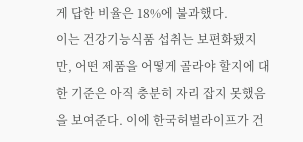게 답한 비율은 18%에 불과했다.
이는 건강기능식품 섭취는 보편화됐지만, 어떤 제품을 어떻게 골라야 할지에 대한 기준은 아직 충분히 자리 잡지 못했음을 보여준다. 이에 한국허벌라이프가 건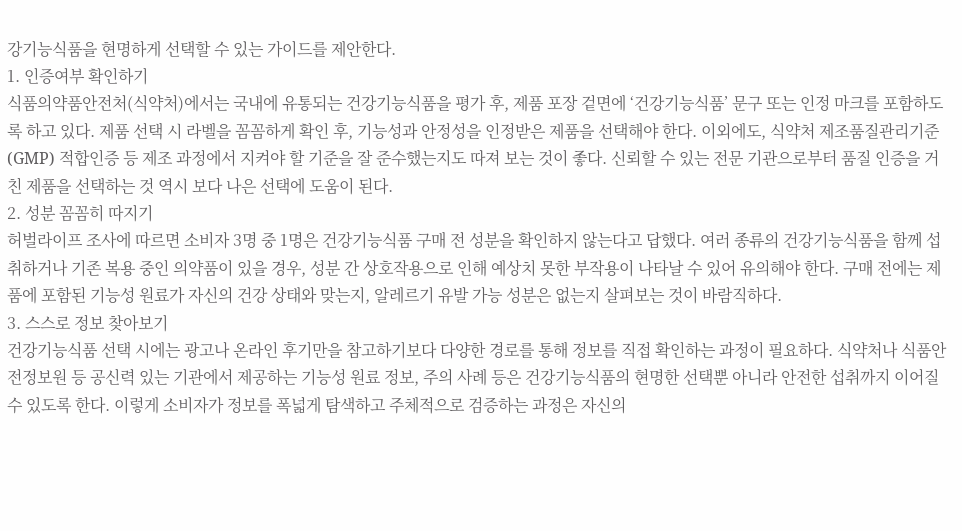강기능식품을 현명하게 선택할 수 있는 가이드를 제안한다.
1. 인증여부 확인하기
식품의약품안전처(식약처)에서는 국내에 유통되는 건강기능식품을 평가 후, 제품 포장 겉면에 ‘건강기능식품’ 문구 또는 인정 마크를 포함하도록 하고 있다. 제품 선택 시 라벨을 꼼꼼하게 확인 후, 기능성과 안정성을 인정받은 제품을 선택해야 한다. 이외에도, 식약처 제조품질관리기준(GMP) 적합인증 등 제조 과정에서 지켜야 할 기준을 잘 준수했는지도 따져 보는 것이 좋다. 신뢰할 수 있는 전문 기관으로부터 품질 인증을 거친 제품을 선택하는 것 역시 보다 나은 선택에 도움이 된다.
2. 성분 꼼꼼히 따지기
허벌라이프 조사에 따르면 소비자 3명 중 1명은 건강기능식품 구매 전 성분을 확인하지 않는다고 답했다. 여러 종류의 건강기능식품을 함께 섭취하거나 기존 복용 중인 의약품이 있을 경우, 성분 간 상호작용으로 인해 예상치 못한 부작용이 나타날 수 있어 유의해야 한다. 구매 전에는 제품에 포함된 기능성 원료가 자신의 건강 상태와 맞는지, 알레르기 유발 가능 성분은 없는지 살펴보는 것이 바람직하다.
3. 스스로 정보 찾아보기
건강기능식품 선택 시에는 광고나 온라인 후기만을 참고하기보다 다양한 경로를 통해 정보를 직접 확인하는 과정이 필요하다. 식약처나 식품안전정보원 등 공신력 있는 기관에서 제공하는 기능성 원료 정보, 주의 사례 등은 건강기능식품의 현명한 선택뿐 아니라 안전한 섭취까지 이어질 수 있도록 한다. 이렇게 소비자가 정보를 폭넓게 탐색하고 주체적으로 검증하는 과정은 자신의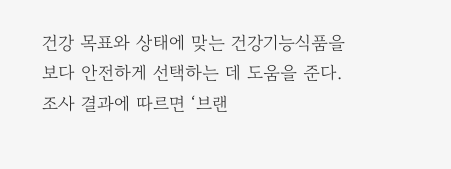건강 목표와 상태에 맞는 건강기능식품을 보다 안전하게 선택하는 데 도움을 준다.
조사 결과에 따르면 ‘브랜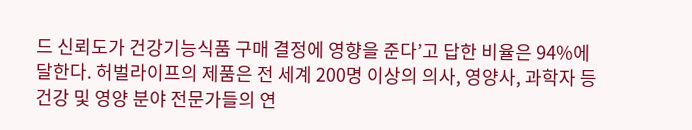드 신뢰도가 건강기능식품 구매 결정에 영향을 준다’고 답한 비율은 94%에 달한다. 허벌라이프의 제품은 전 세계 200명 이상의 의사, 영양사, 과학자 등 건강 및 영양 분야 전문가들의 연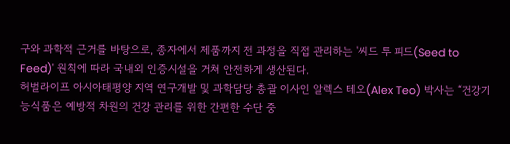구와 과학적 근거를 바탕으로, 종자에서 제품까지 전 과정을 직접 관리하는 '씨드 투 피드(Seed to Feed)' 원칙에 따라 국내외 인증시설을 거쳐 안전하게 생산된다.
허벌라이프 아시아태평양 지역 연구개발 및 과학담당 총괄 이사인 알렉스 테오(Alex Teo) 박사는 “건강기능식품은 예방적 차원의 건강 관리를 위한 간편한 수단 중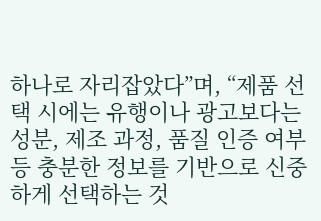하나로 자리잡았다”며, “제품 선택 시에는 유행이나 광고보다는 성분, 제조 과정, 품질 인증 여부 등 충분한 정보를 기반으로 신중하게 선택하는 것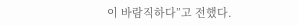이 바람직하다”고 전했다.